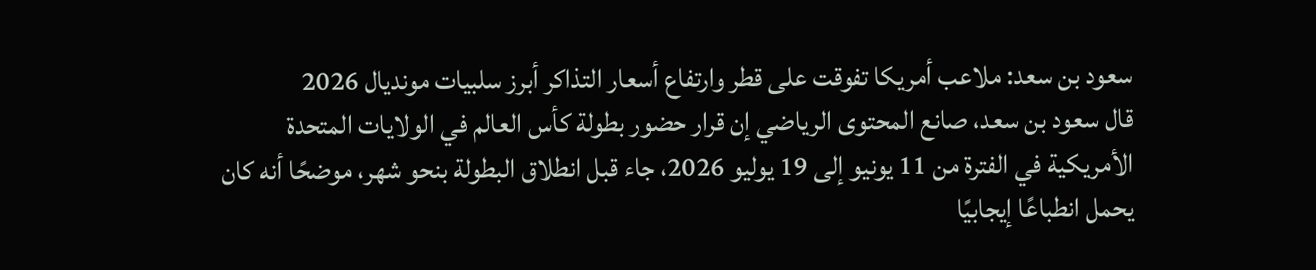سعود بن سعد: ملاعب أمريكا تفوقت على قطر وارتفاع أسعار التذاكر أبرز سلبيات مونديال 2026
قال سعود بن سعد، صانع المحتوى الرياضي إن قرار حضور بطولة كأس العالم في الولايات المتحدة الأمريكية في الفترة من 11 يونيو إلى 19 يوليو 2026، جاء قبل انطلاق البطولة بنحو شهر، موضحًا أنه كان يحمل انطباعًا إيجابيًا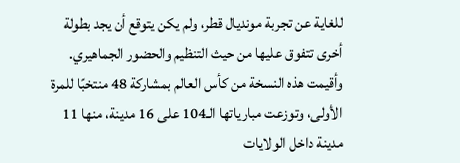للغاية عن تجربة مونديال قطر، ولم يكن يتوقع أن يجد بطولة أخرى تتفوق عليها من حيث التنظيم والحضور الجماهيري.
وأقيمت هذه النسخة من كأس العالم بمشاركة 48 منتخبًا للمرة الأولى، وتوزعت مبارياتها الـ104 على 16 مدينة، منها 11 مدينة داخل الولايات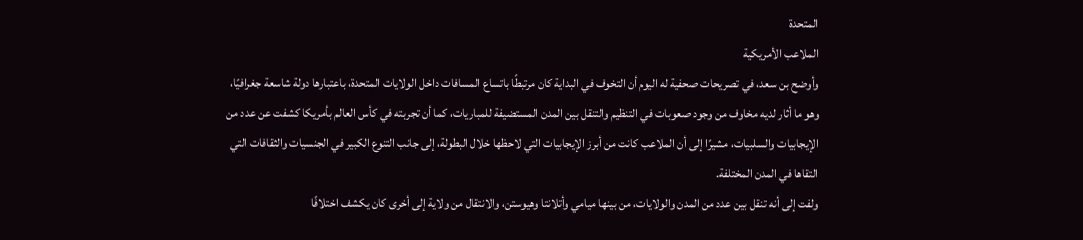المتحدة
الملاعب الأمريكية
وأوضح بن سعد، في تصريحات صحفية له اليوم أن التخوف في البداية كان مرتبطًا باتساع المسافات داخل الولايات المتحدة، باعتبارها دولة شاسعة جغرافيًا، وهو ما أثار لديه مخاوف من وجود صعوبات في التنظيم والتنقل بين المدن المستضيفة للمباريات، كما أن تجربته في كأس العالم بأمريكا كشفت عن عدد من الإيجابيات والسلبيات، مشيرًا إلى أن الملاعب كانت من أبرز الإيجابيات التي لاحظها خلال البطولة، إلى جانب التنوع الكبير في الجنسيات والثقافات التي التقاها في المدن المختلفة.
ولفت إلى أنه تنقل بين عدد من المدن والولايات، من بينها ميامي وأتلانتا وهيوستن، والانتقال من ولاية إلى أخرى كان يكشف اختلافًا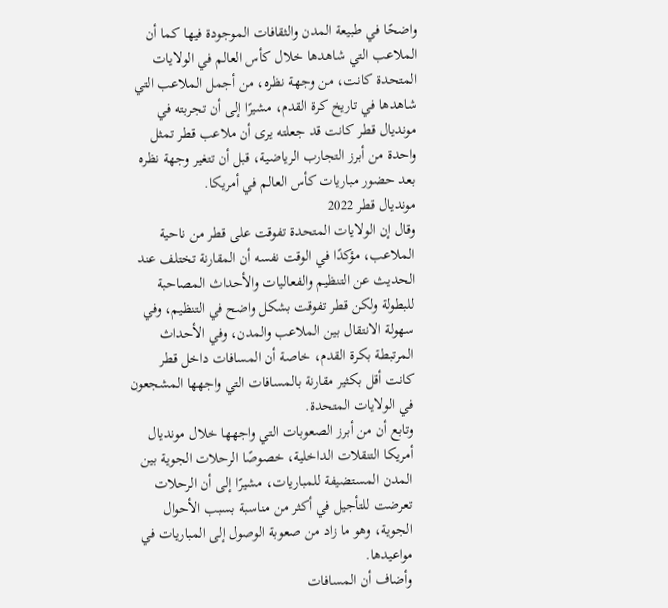واضحًا في طبيعة المدن والثقافات الموجودة فيها كما أن الملاعب التي شاهدها خلال كأس العالم في الولايات المتحدة كانت، من وجهة نظره، من أجمل الملاعب التي شاهدها في تاريخ كرة القدم، مشيرًا إلى أن تجربته في مونديال قطر كانت قد جعلته يرى أن ملاعب قطر تمثل واحدة من أبرز التجارب الرياضية، قبل أن تتغير وجهة نظره بعد حضور مباريات كأس العالم في أمريكا.
مونديال قطر 2022
وقال إن الولايات المتحدة تفوقت على قطر من ناحية الملاعب، مؤكدًا في الوقت نفسه أن المقارنة تختلف عند الحديث عن التنظيم والفعاليات والأحداث المصاحبة للبطولة ولكن قطر تفوقت بشكل واضح في التنظيم، وفي سهولة الانتقال بين الملاعب والمدن، وفي الأحداث المرتبطة بكرة القدم، خاصة أن المسافات داخل قطر كانت أقل بكثير مقارنة بالمسافات التي واجهها المشجعون في الولايات المتحدة.
وتابع أن من أبرز الصعوبات التي واجهها خلال مونديال أمريكا التنقلات الداخلية، خصوصًا الرحلات الجوية بين المدن المستضيفة للمباريات، مشيرًا إلى أن الرحلات تعرضت للتأجيل في أكثر من مناسبة بسبب الأحوال الجوية، وهو ما زاد من صعوبة الوصول إلى المباريات في مواعيدها.
وأضاف أن المسافات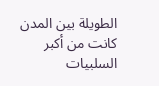الطويلة بين المدن كانت من أكبر السلبيات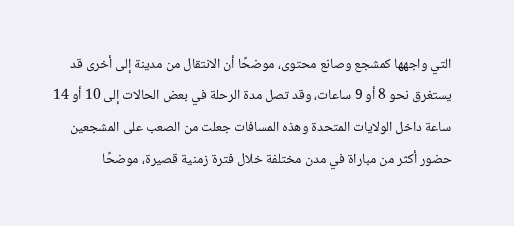التي واجهها كمشجع وصانع محتوى، موضحًا أن الانتقال من مدينة إلى أخرى قد يستغرق نحو 8 أو 9 ساعات، وقد تصل مدة الرحلة في بعض الحالات إلى 10 أو 14 ساعة داخل الولايات المتحدة وهذه المسافات جعلت من الصعب على المشجعين حضور أكثر من مباراة في مدن مختلفة خلال فترة زمنية قصيرة، موضحًا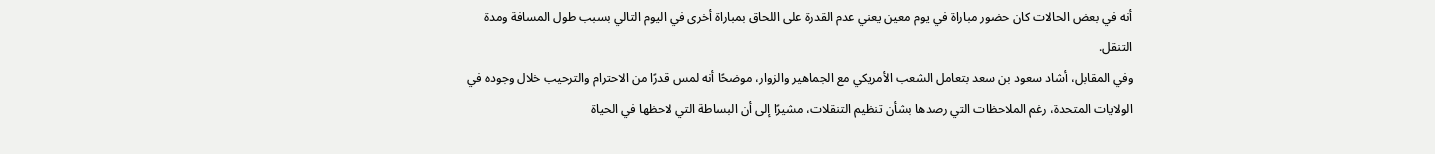أنه في بعض الحالات كان حضور مباراة في يوم معين يعني عدم القدرة على اللحاق بمباراة أخرى في اليوم التالي بسبب طول المسافة ومدة التنقل.
وفي المقابل، أشاد سعود بن سعد بتعامل الشعب الأمريكي مع الجماهير والزوار، موضحًا أنه لمس قدرًا من الاحترام والترحيب خلال وجوده في الولايات المتحدة، رغم الملاحظات التي رصدها بشأن تنظيم التنقلات، مشيرًا إلى أن البساطة التي لاحظها في الحياة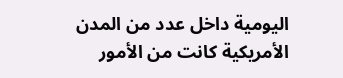اليومية داخل عدد من المدن الأمريكية كانت من الأمور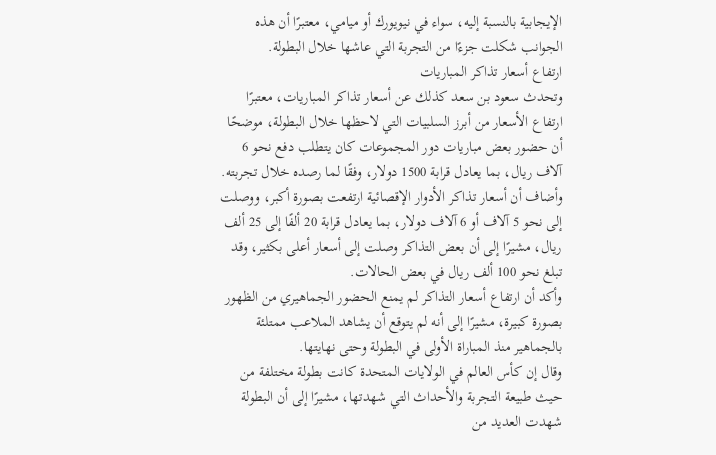الإيجابية بالنسبة إليه، سواء في نيويورك أو ميامي، معتبرًا أن هذه الجوانب شكلت جزءًا من التجربة التي عاشها خلال البطولة.
ارتفاع أسعار تذاكر المباريات
وتحدث سعود بن سعد كذلك عن أسعار تذاكر المباريات، معتبرًا ارتفاع الأسعار من أبرز السلبيات التي لاحظها خلال البطولة، موضحًا أن حضور بعض مباريات دور المجموعات كان يتطلب دفع نحو 6 آلاف ريال، بما يعادل قرابة 1500 دولار، وفقًا لما رصده خلال تجربته.
وأضاف أن أسعار تذاكر الأدوار الإقصائية ارتفعت بصورة أكبر، ووصلت إلى نحو 5 آلاف أو 6 آلاف دولار، بما يعادل قرابة 20 ألفًا إلى 25 ألف ريال، مشيرًا إلى أن بعض التذاكر وصلت إلى أسعار أعلى بكثير، وقد تبلغ نحو 100 ألف ريال في بعض الحالات.
وأكد أن ارتفاع أسعار التذاكر لم يمنع الحضور الجماهيري من الظهور بصورة كبيرة، مشيرًا إلى أنه لم يتوقع أن يشاهد الملاعب ممتلئة بالجماهير منذ المباراة الأولى في البطولة وحتى نهايتها.
وقال إن كأس العالم في الولايات المتحدة كانت بطولة مختلفة من حيث طبيعة التجربة والأحداث التي شهدتها، مشيرًا إلى أن البطولة شهدت العديد من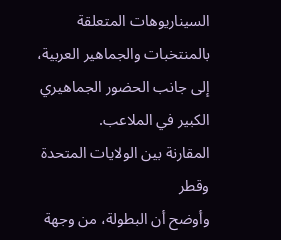السيناريوهات المتعلقة بالمنتخبات والجماهير العربية، إلى جانب الحضور الجماهيري الكبير في الملاعب.
المقارنة بين الولايات المتحدة وقطر
وأوضح أن البطولة، من وجهة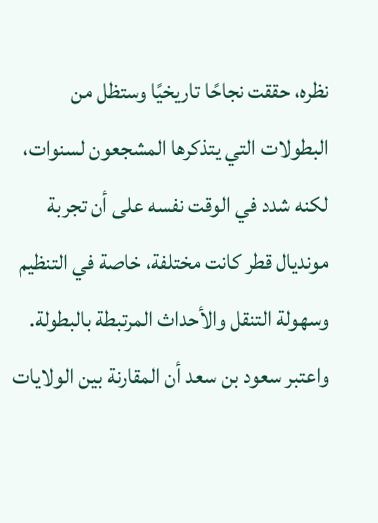نظره، حققت نجاحًا تاريخيًا وستظل من البطولات التي يتذكرها المشجعون لسنوات، لكنه شدد في الوقت نفسه على أن تجربة مونديال قطر كانت مختلفة، خاصة في التنظيم وسهولة التنقل والأحداث المرتبطة بالبطولة.
واعتبر سعود بن سعد أن المقارنة بين الولايات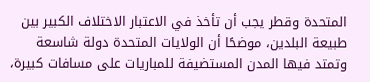المتحدة وقطر يجب أن تأخذ في الاعتبار الاختلاف الكبير بين طبيعة البلدين، موضحًا أن الولايات المتحدة دولة شاسعة وتمتد فيها المدن المستضيفة للمباريات على مسافات كبيرة،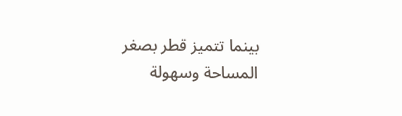بينما تتميز قطر بصغر المساحة وسهولة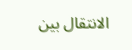الانتقال بين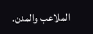الملاعب والمدن.